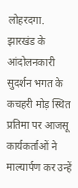लोहरदगा. झारखंड के आंदोलनकारी सुदर्शन भगत के कचहरी मोड़ स्थित प्रतिमा पर आजसू कार्यकर्ताओं ने माल्यार्पण कर उन्हें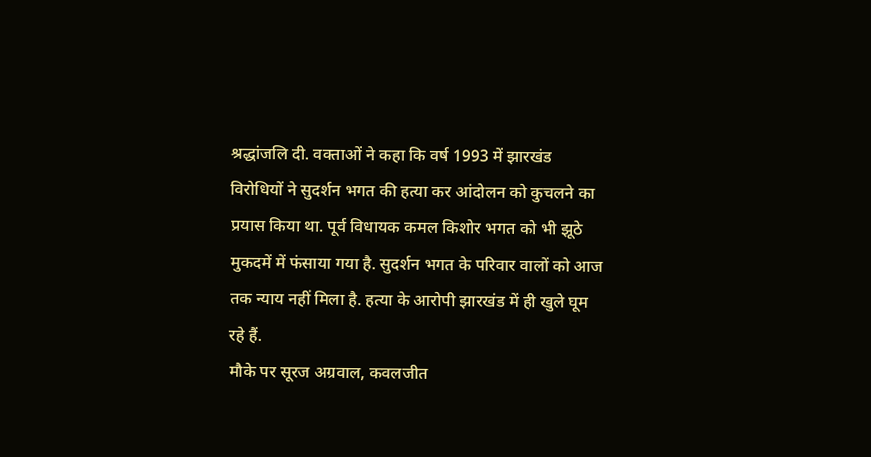श्रद्धांजलि दी. वक्ताओं ने कहा कि वर्ष 1993 में झारखंड विरोधियों ने सुदर्शन भगत की हत्या कर आंदोलन को कुचलने का प्रयास किया था. पूर्व विधायक कमल किशोर भगत को भी झूठे मुकदमें में फंसाया गया है. सुदर्शन भगत के परिवार वालों को आज तक न्याय नहीं मिला है. हत्या के आरोपी झारखंड में ही खुले घूम रहे हैं.
मौके पर सूरज अग्रवाल, कवलजीत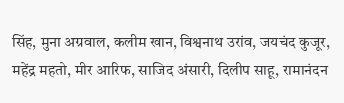सिंह, मुना अग्रवाल, कलीम खान, विश्वनाथ उरांव, जयचंद कुजूर, महेंद्र महतो, मीर आरिफ, साजिद अंसारी, दिलीप साहू, रामानंदन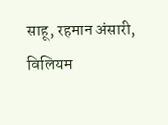साहू, रहमान अंसारी, विलियम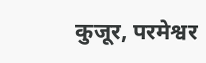कुजूर, परमेश्वर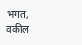भगत, वकील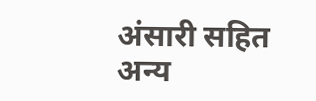अंसारी सहित अन्य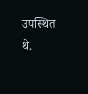उपस्थित थे.